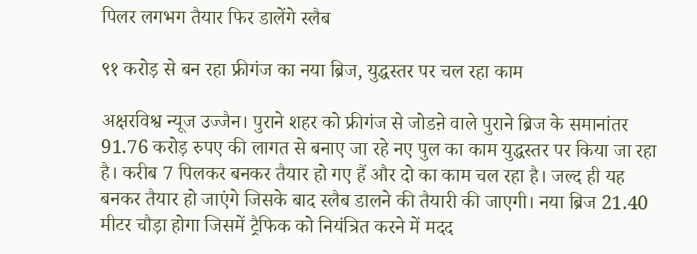पिलर लगभग तैयार फिर डालेंगे स्लैब

९१ करोड़ से बन रहा फ्रीगंज का नया ब्रिज, युद्धस्तर पर चल रहा काम

अक्षरविश्व न्यूज उज्जैन। पुराने शहर को फ्रीगंज से जोडऩे वाले पुराने ब्रिज के समानांतर 91.76 करोड़ रुपए की लागत से बनाए जा रहे नए पुल का काम युद्धस्तर पर किया जा रहा है। करीब 7 पिलकर बनकर तैयार हो गए हैं और दो का काम चल रहा है। जल्द ही यह बनकर तैयार हो जाएंगे जिसके बाद स्लैब डालने की तैयारी की जाएगी। नया ब्रिज 21.40 मीटर चौड़ा होगा जिसमें ट्रैफिक को नियंत्रित करने में मदद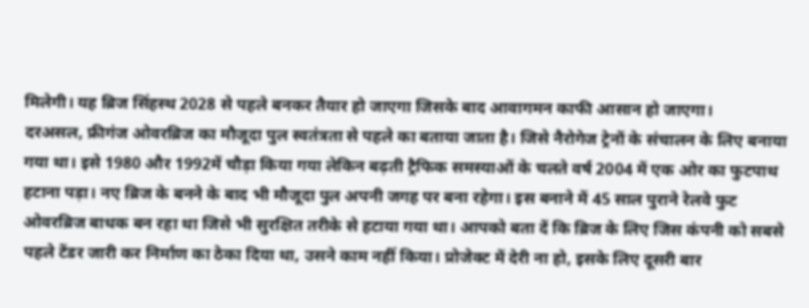मिलेगी। यह ब्रिज सिंहस्थ 2028 से पहले बनकर तैयार हो जाएगा जिसके बाद आवागमन काफी आसान हो जाएगा।
दरअसल, फ्रीगंज ओवरब्रिज का मौजूदा पुल स्वतंत्रता से पहले का बताया जाता है। जिसे नैरोगेज ट्रेनों के संचालन के लिए बनाया गया था। इसे 1980 और 1992में चौड़ा किया गया लेकिन बढ़ती ट्रैफिक समस्याओं के चलते वर्ष 2004 में एक ओर का फुटपाथ हटाना पड़ा। नए ब्रिज के बनने के बाद भी मौजूदा पुल अपनी जगह पर बना रहेगा। इस बनाने में 45 साल पुराने रेलवे फुट ओवरब्रिज बाधक बन रहा था जिसे भी सुरक्षित तरीके से हटाया गया था। आपको बता दें कि ब्रिज के लिए जिस कंपनी को सबसे पहले टेंडर जारी कर निर्माण का ठेका दिया था, उसने काम नहीं किया। प्रोजेक्ट में देरी ना हो, इसके लिए दूसरी बार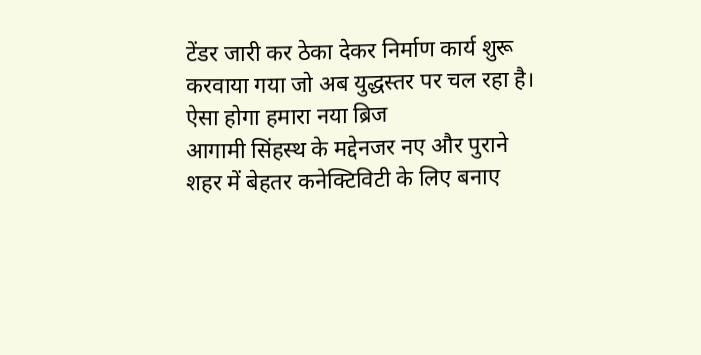टेंडर जारी कर ठेका देकर निर्माण कार्य शुरू करवाया गया जो अब युद्धस्तर पर चल रहा है।
ऐसा होगा हमारा नया ब्रिज
आगामी सिंहस्थ के मद्देनजर नए और पुराने शहर में बेहतर कनेक्टिविटी के लिए बनाए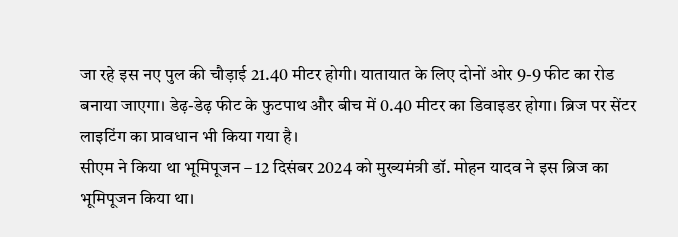जा रहे इस नए पुल की चौड़ाई 21.40 मीटर होगी। यातायात के लिए दोनों ओर 9-9 फीट का रोड बनाया जाएगा। डेढ़-डेढ़ फीट के फुटपाथ और बीच में 0.40 मीटर का डिवाइडर होगा। ब्रिज पर सेंटर लाइटिंग का प्रावधान भी किया गया है।
सीएम ने किया था भूमिपूजन – 12 दिसंबर 2024 को मुख्यमंत्री डॉ. मोहन यादव ने इस ब्रिज का भूमिपूजन किया था।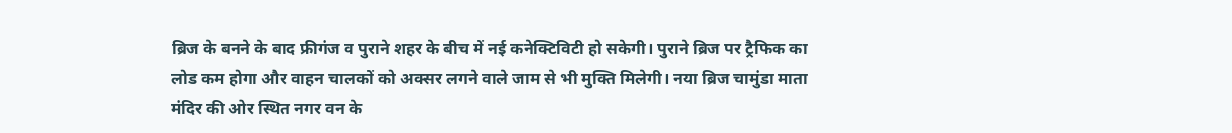ब्रिज के बनने के बाद फ्रीगंज व पुराने शहर के बीच में नई कनेक्टिविटी हो सकेगी। पुराने ब्रिज पर ट्रैफिक का लोड कम होगा और वाहन चालकों को अक्सर लगने वाले जाम से भी मुक्ति मिलेगी। नया ब्रिज चामुंडा माता मंदिर की ओर स्थित नगर वन के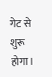गेट से शुरू होगा।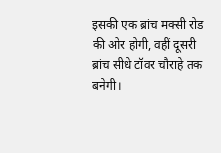इसकी एक ब्रांच मक्सी रोड की ओर होगी, वहीं दूसरी ब्रांच सीधे टॉवर चौराहे तक बनेगी।